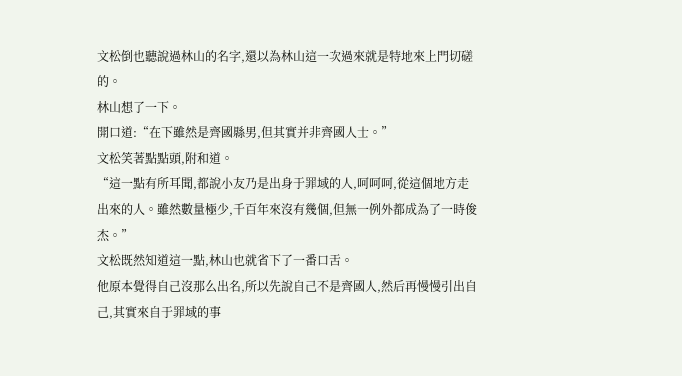文松倒也聽說過林山的名字,還以為林山這一次過來就是特地來上門切磋的。
林山想了一下。
開口道:“在下雖然是齊國縣男,但其實并非齊國人士。”
文松笑著點點頭,附和道。
“這一點有所耳聞,都說小友乃是出身于罪域的人,呵呵呵,從這個地方走出來的人。雖然數量極少,千百年來沒有幾個,但無一例外都成為了一時俊杰。”
文松既然知道這一點,林山也就省下了一番口舌。
他原本覺得自己沒那么出名,所以先說自己不是齊國人,然后再慢慢引出自己,其實來自于罪域的事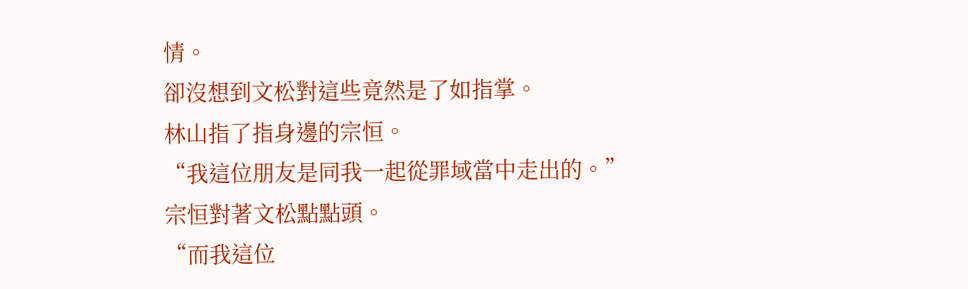情。
卻沒想到文松對這些竟然是了如指掌。
林山指了指身邊的宗恒。
“我這位朋友是同我一起從罪域當中走出的。”
宗恒對著文松點點頭。
“而我這位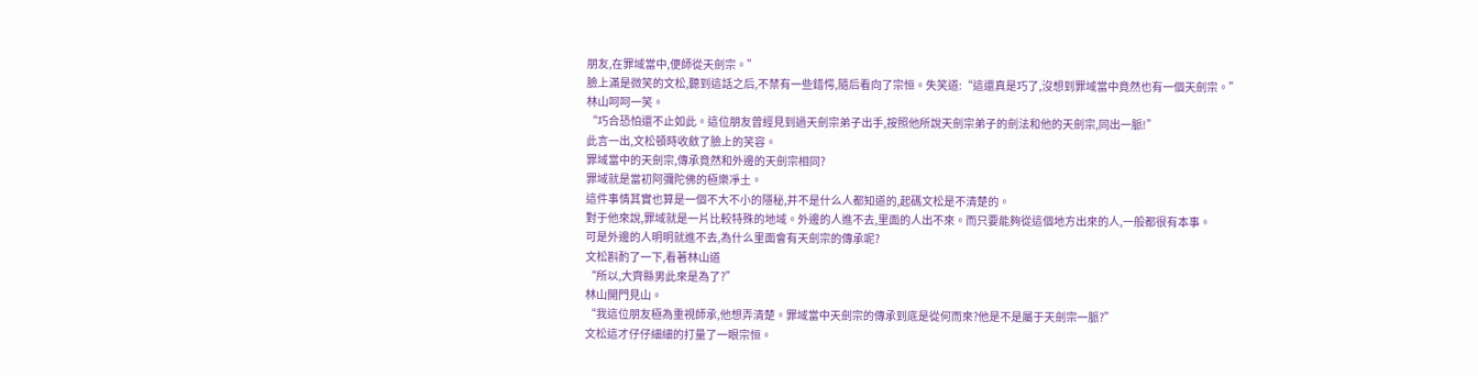朋友,在罪域當中,便師從天劍宗。”
臉上滿是微笑的文松,聽到這話之后,不禁有一些錯愕,隨后看向了宗恒。失笑道:“這還真是巧了,沒想到罪域當中竟然也有一個天劍宗。”
林山呵呵一笑。
“巧合恐怕還不止如此。這位朋友曾經見到過天劍宗弟子出手,按照他所說天劍宗弟子的劍法和他的天劍宗,同出一脈!”
此言一出,文松頓時收斂了臉上的笑容。
罪域當中的天劍宗,傳承竟然和外邊的天劍宗相同?
罪域就是當初阿彌陀佛的極樂凈土。
這件事情其實也算是一個不大不小的隱秘,并不是什么人都知道的,起碼文松是不清楚的。
對于他來說,罪域就是一片比較特殊的地域。外邊的人進不去,里面的人出不來。而只要能夠從這個地方出來的人,一般都很有本事。
可是外邊的人明明就進不去,為什么里面會有天劍宗的傳承呢?
文松斟酌了一下,看著林山道
“所以,大齊縣男此來是為了?”
林山開門見山。
“我這位朋友極為重視師承,他想弄清楚。罪域當中天劍宗的傳承到底是從何而來?他是不是屬于天劍宗一脈?”
文松這才仔仔細細的打量了一眼宗恒。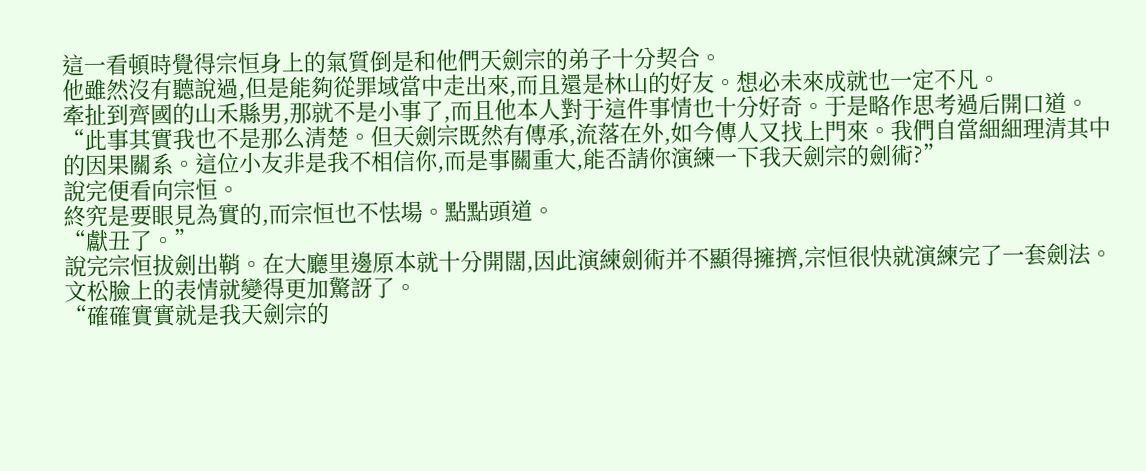這一看頓時覺得宗恒身上的氣質倒是和他們天劍宗的弟子十分契合。
他雖然沒有聽說過,但是能夠從罪域當中走出來,而且還是林山的好友。想必未來成就也一定不凡。
牽扯到齊國的山禾縣男,那就不是小事了,而且他本人對于這件事情也十分好奇。于是略作思考過后開口道。
“此事其實我也不是那么清楚。但天劍宗既然有傳承,流落在外,如今傳人又找上門來。我們自當細細理清其中的因果關系。這位小友非是我不相信你,而是事關重大,能否請你演練一下我天劍宗的劍術?”
說完便看向宗恒。
終究是要眼見為實的,而宗恒也不怯場。點點頭道。
“獻丑了。”
說完宗恒拔劍出鞘。在大廳里邊原本就十分開闊,因此演練劍術并不顯得擁擠,宗恒很快就演練完了一套劍法。
文松臉上的表情就變得更加驚訝了。
“確確實實就是我天劍宗的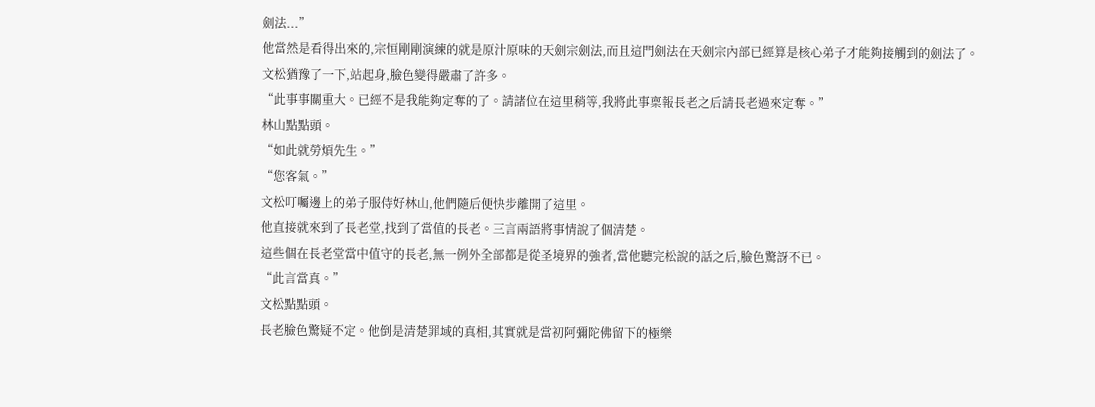劍法...”
他當然是看得出來的,宗恒剛剛演練的就是原汁原味的天劍宗劍法,而且這門劍法在天劍宗內部已經算是核心弟子才能夠接觸到的劍法了。
文松猶豫了一下,站起身,臉色變得嚴肅了許多。
“此事事關重大。已經不是我能夠定奪的了。請諸位在這里稍等,我將此事稟報長老之后請長老過來定奪。”
林山點點頭。
“如此就勞煩先生。”
“您客氣。”
文松叮囑邊上的弟子服侍好林山,他們隨后便快步離開了這里。
他直接就來到了長老堂,找到了當值的長老。三言兩語將事情說了個清楚。
這些個在長老堂當中值守的長老,無一例外全部都是從圣境界的強者,當他聽完松說的話之后,臉色驚訝不已。
“此言當真。”
文松點點頭。
長老臉色驚疑不定。他倒是清楚罪域的真相,其實就是當初阿彌陀佛留下的極樂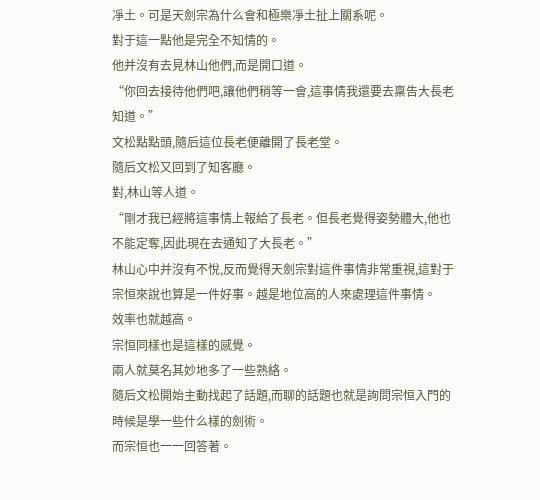凈土。可是天劍宗為什么會和極樂凈土扯上關系呢。
對于這一點他是完全不知情的。
他并沒有去見林山他們,而是開口道。
“你回去接待他們吧,讓他們稍等一會,這事情我還要去稟告大長老知道。”
文松點點頭,隨后這位長老便離開了長老堂。
隨后文松又回到了知客廳。
對,林山等人道。
“剛才我已經將這事情上報給了長老。但長老覺得姿勢體大,他也不能定奪,因此現在去通知了大長老。”
林山心中并沒有不悅,反而覺得天劍宗對這件事情非常重視,這對于宗恒來說也算是一件好事。越是地位高的人來處理這件事情。
效率也就越高。
宗恒同樣也是這樣的感覺。
兩人就莫名其妙地多了一些熟絡。
隨后文松開始主動找起了話題,而聊的話題也就是詢問宗恒入門的時候是學一些什么樣的劍術。
而宗恒也一一回答著。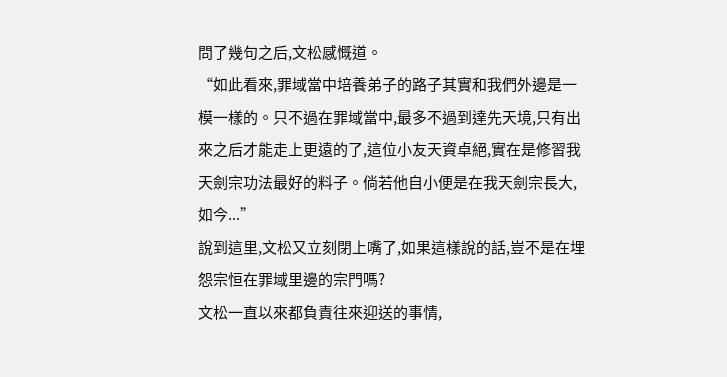問了幾句之后,文松感慨道。
“如此看來,罪域當中培養弟子的路子其實和我們外邊是一模一樣的。只不過在罪域當中,最多不過到達先天境,只有出來之后才能走上更遠的了,這位小友天資卓絕,實在是修習我天劍宗功法最好的料子。倘若他自小便是在我天劍宗長大,如今...”
說到這里,文松又立刻閉上嘴了,如果這樣說的話,豈不是在埋怨宗恒在罪域里邊的宗門嗎?
文松一直以來都負責往來迎送的事情,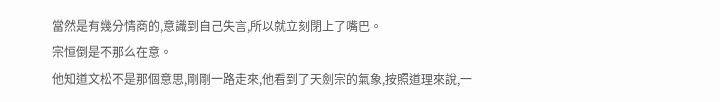當然是有幾分情商的,意識到自己失言,所以就立刻閉上了嘴巴。
宗恒倒是不那么在意。
他知道文松不是那個意思,剛剛一路走來,他看到了天劍宗的氣象,按照道理來說,一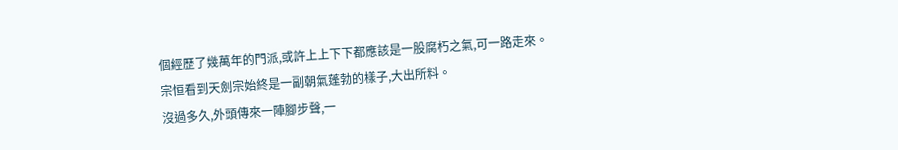個經歷了幾萬年的門派,或許上上下下都應該是一股腐朽之氣,可一路走來。
宗恒看到天劍宗始終是一副朝氣蓬勃的樣子,大出所料。
沒過多久,外頭傳來一陣腳步聲,一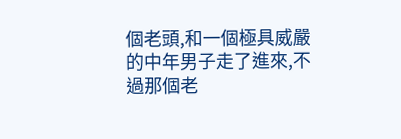個老頭,和一個極具威嚴的中年男子走了進來,不過那個老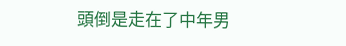頭倒是走在了中年男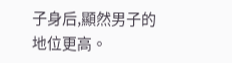子身后,顯然男子的地位更高。